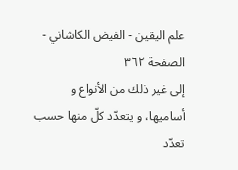علم الیقین - الفيض الكاشاني - الصفحة ٣٦٢
إلى غير ذلك من الأنواع و أساميها، و يتعدّد كلّ منها حسب تعدّد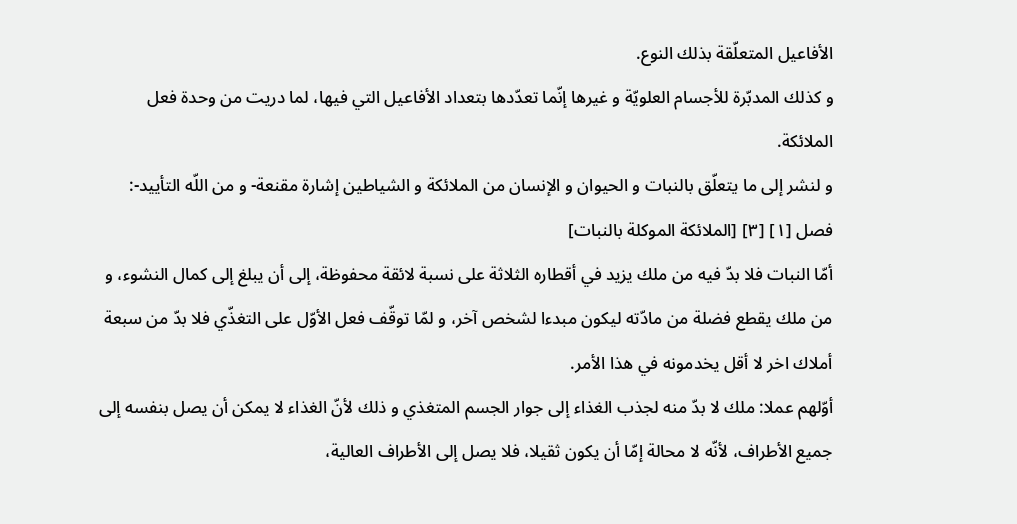الأفاعيل المتعلّقة بذلك النوع.
و كذلك المدبّرة للأجسام العلويّة و غيرها إنّما تعدّدها بتعداد الأفاعيل التي فيها، لما دريت من وحدة فعل الملائكة.
و لنشر إلى ما يتعلّق بالنبات و الحيوان و الإنسان من الملائكة و الشياطين إشارة مقنعة- و من اللّه التأييد-:
فصل [١] [٣] [الملائكة الموكلة بالنبات]
أمّا النبات فلا بدّ فيه من ملك يزيد في أقطاره الثلاثة على نسبة لائقة محفوظة، إلى أن يبلغ إلى كمال النشوء، و من ملك يقطع فضلة من مادّته ليكون مبدءا لشخص آخر، و لمّا توقّف فعل الأوّل على التغذّي فلا بدّ من سبعة أملاك اخر لا أقل يخدمونه في هذا الأمر.
أوّلهم عملا: ملك لا بدّ منه لجذب الغذاء إلى جوار الجسم المتغذي و ذلك لأنّ الغذاء لا يمكن أن يصل بنفسه إلى جميع الأطراف، لأنّه لا محالة إمّا أن يكون ثقيلا، فلا يصل إلى الأطراف العالية،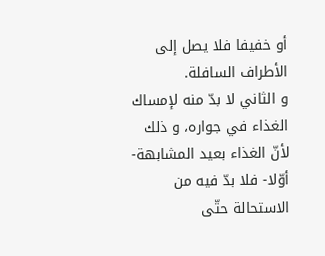أو خفيفا فلا يصل إلى الأطراف السافلة.
و الثاني لا بدّ منه لإمساك الغذاء في جواره، و ذلك لأنّ الغذاء بعيد المشابهة- أوّلا- فلا بدّ فيه من الاستحالة حتّى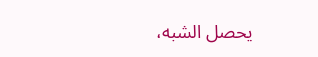يحصل الشبه،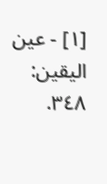[١] - عين اليقين: ٣٤٨.